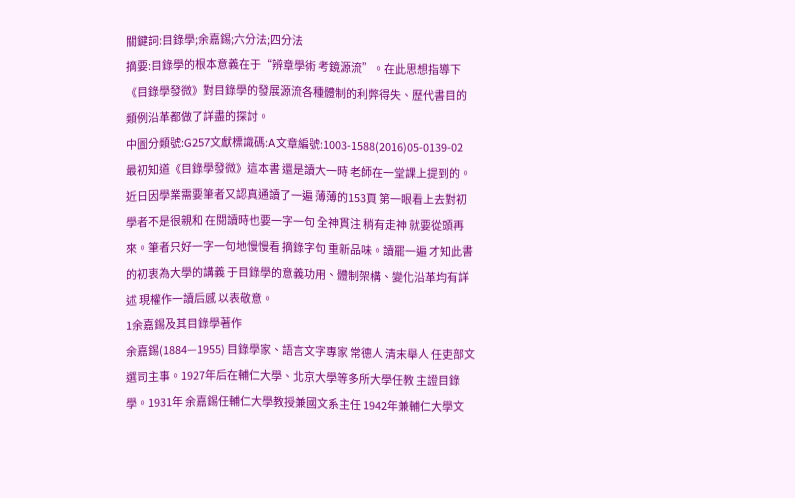關鍵詞:目錄學;余嘉錫;六分法;四分法
摘要:目錄學的根本意義在于“辨章學術 考鏡源流”。在此思想指導下 《目錄學發微》對目錄學的發展源流各種體制的利弊得失、歷代書目的類例沿革都做了詳盡的探討。
中圖分類號:G257文獻標識碼:A文章編號:1003-1588(2016)05-0139-02
最初知道《目錄學發微》這本書 還是讀大一時 老師在一堂課上提到的。近日因學業需要筆者又認真通讀了一遍 薄薄的153頁 第一眼看上去對初學者不是很親和 在閱讀時也要一字一句 全神貫注 稍有走神 就要從頭再來。筆者只好一字一句地慢慢看 摘錄字句 重新品味。讀罷一遍 才知此書的初衷為大學的講義 于目錄學的意義功用、體制架構、變化沿革均有詳述 現權作一讀后感 以表敬意。
1余嘉錫及其目錄學著作
余嘉錫(1884—1955) 目錄學家、語言文字專家 常德人 清末舉人 任吏部文選司主事。1927年后在輔仁大學、北京大學等多所大學任教 主證目錄學。1931年 余嘉錫任輔仁大學教授兼國文系主任 1942年兼輔仁大學文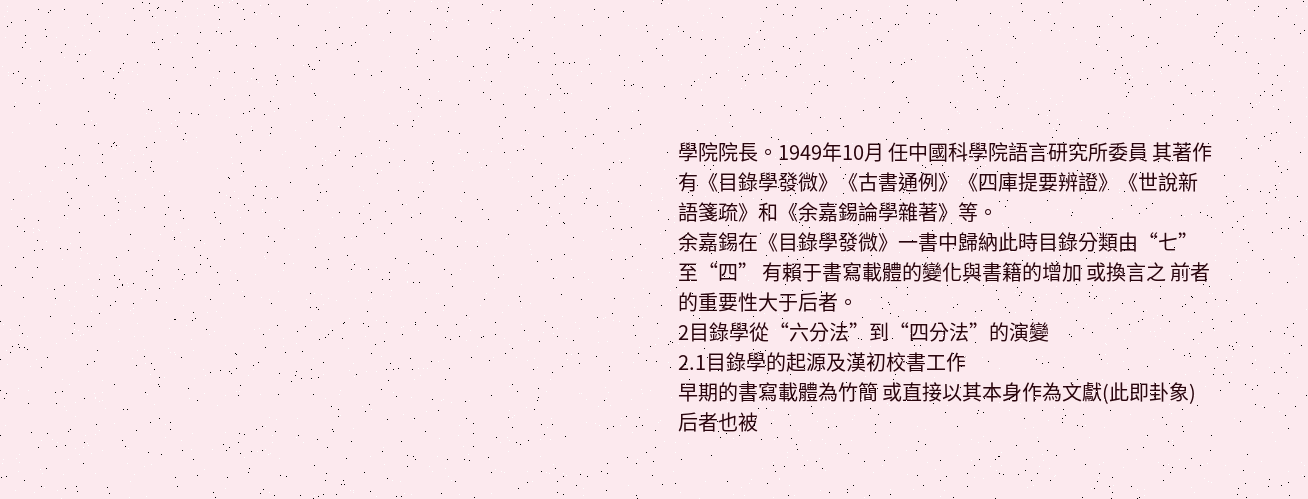學院院長。1949年10月 任中國科學院語言研究所委員 其著作有《目錄學發微》《古書通例》《四庫提要辨證》《世說新語箋疏》和《余嘉錫論學雜著》等。
余嘉錫在《目錄學發微》一書中歸納此時目錄分類由“七”至“四” 有賴于書寫載體的變化與書籍的增加 或換言之 前者的重要性大于后者。
2目錄學從“六分法”到“四分法”的演變
2.1目錄學的起源及漢初校書工作
早期的書寫載體為竹簡 或直接以其本身作為文獻(此即卦象) 后者也被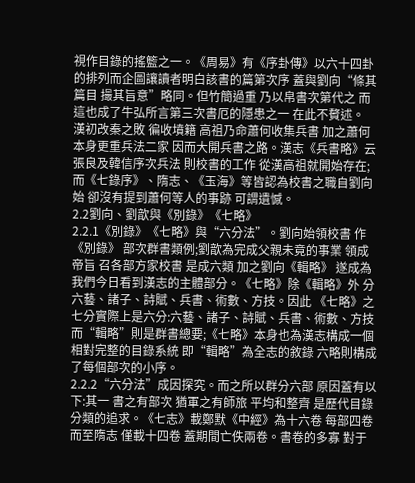視作目錄的搖籃之一。《周易》有《序卦傳》以六十四卦的排列而企圖讓讀者明白該書的篇第次序 蓋與劉向“條其篇目 撮其旨意”略同。但竹簡過重 乃以帛書次第代之 而這也成了牛弘所言第三次書厄的隱患之一 在此不贅述。
漢初改秦之敗 徧收墳籍 高祖乃命蕭何收集兵書 加之蕭何本身更重兵法二家 因而大開兵書之路。漢志《兵書略》云張良及韓信序次兵法 則校書的工作 從漢高祖就開始存在;而《七錄序》、隋志、《玉海》等皆認為校書之職自劉向始 卻沒有提到蕭何等人的事跡 可謂遺憾。
2.2劉向、劉歆與《別錄》《七略》
2.2.1《別錄》《七略》與“六分法”。劉向始領校書 作《別錄》 部次群書類例;劉歆為完成父親未竟的事業 領成帝旨 召各部方家校書 是成六類 加之劉向《輯略》 遂成為我們今日看到漢志的主體部分。《七略》除《輯略》外 分六藝、諸子、詩賦、兵書、術數、方技。因此 《七略》之七分實際上是六分:六藝、諸子、詩賦、兵書、術數、方技 而“輯略”則是群書總要;《七略》本身也為漢志構成一個相對完整的目錄系統 即“輯略”為全志的敘錄 六略則構成了每個部次的小序。
2.2.2“六分法”成因探究。而之所以群分六部 原因蓋有以下:其一 書之有部次 猶軍之有師旅 平均和整齊 是歷代目錄分類的追求。《七志》載鄭默《中經》為十六卷 每部四卷 而至隋志 僅載十四卷 蓋期間亡佚兩卷。書卷的多寡 對于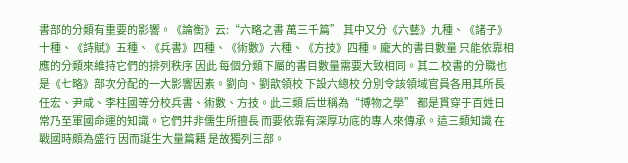書部的分類有重要的影響。《論衡》云:“六略之書 萬三千篇” 其中又分《六藝》九種、《諸子》十種、《詩賦》五種、《兵書》四種、《術數》六種、《方技》四種。龐大的書目數量 只能依靠相應的分類來維持它們的排列秩序 因此 每個分類下屬的書目數量需要大致相同。其二 校書的分職也是《七略》部次分配的一大影響因素。劉向、劉歆領校 下設六總校 分別令該領域官員各用其所長 任宏、尹咸、李柱國等分校兵書、術數、方技。此三類 后世稱為“博物之學” 都是貫穿于百姓日常乃至軍國命運的知識。它們并非儒生所擅長 而要依靠有深厚功底的專人來傳承。這三類知識 在戰國時頗為盛行 因而誕生大量篇籍 是故獨列三部。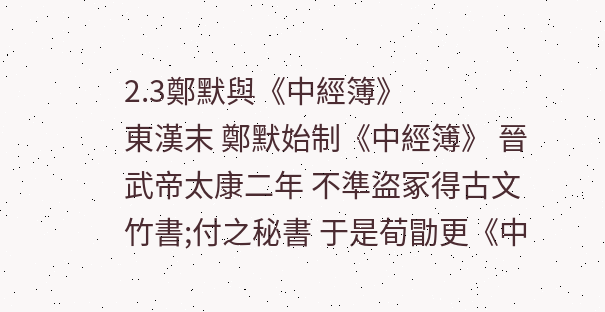2.3鄭默與《中經簿》
東漢末 鄭默始制《中經簿》 晉武帝太康二年 不準盜冢得古文竹書;付之秘書 于是荀勖更《中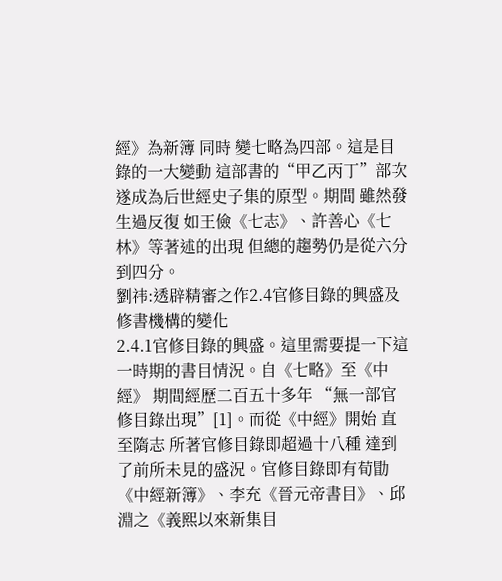經》為新簿 同時 變七略為四部。這是目錄的一大變動 這部書的“甲乙丙丁”部次遂成為后世經史子集的原型。期間 雖然發生過反復 如王儉《七志》、許善心《七林》等著述的出現 但總的趨勢仍是從六分到四分。
劉祎:透辟精審之作2.4官修目錄的興盛及修書機構的變化
2.4.1官修目錄的興盛。這里需要提一下這一時期的書目情況。自《七略》至《中經》 期間經歷二百五十多年 “無一部官修目錄出現”[1]。而從《中經》開始 直至隋志 所著官修目錄即超過十八種 達到了前所未見的盛況。官修目錄即有荀勖《中經新簿》、李充《晉元帝書目》、邱淵之《義熙以來新集目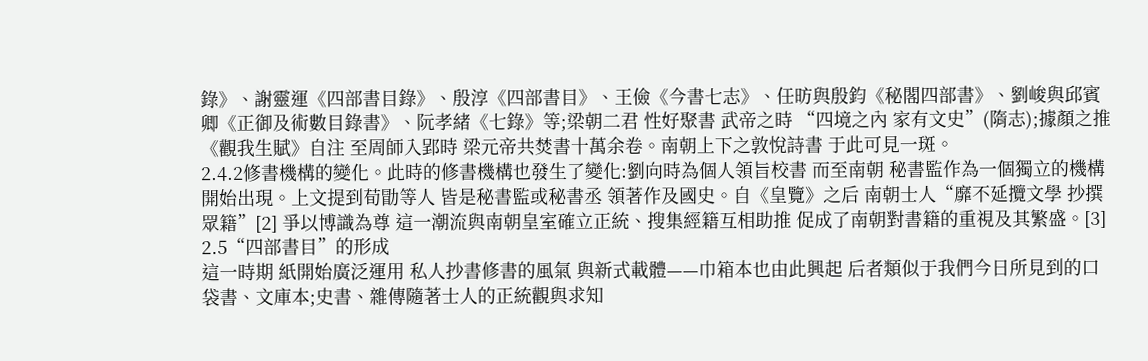錄》、謝靈運《四部書目錄》、殷淳《四部書目》、王儉《今書七志》、任昉與殷鈞《秘閣四部書》、劉峻與邱賓卿《正御及術數目錄書》、阮孝緒《七錄》等;梁朝二君 性好聚書 武帝之時 “四境之內 家有文史”(隋志);據顏之推《觀我生賦》自注 至周師入郢時 梁元帝共焚書十萬余卷。南朝上下之敦悅詩書 于此可見一斑。
2.4.2修書機構的變化。此時的修書機構也發生了變化:劉向時為個人領旨校書 而至南朝 秘書監作為一個獨立的機構開始出現。上文提到荀勖等人 皆是秘書監或秘書丞 領著作及國史。自《皇覽》之后 南朝士人“靡不延攬文學 抄撰眾籍”[2] 爭以博識為尊 這一潮流與南朝皇室確立正統、搜集經籍互相助推 促成了南朝對書籍的重視及其繁盛。[3]
2.5“四部書目”的形成
這一時期 紙開始廣泛運用 私人抄書修書的風氣 與新式載體——巾箱本也由此興起 后者類似于我們今日所見到的口袋書、文庫本;史書、雜傳隨著士人的正統觀與求知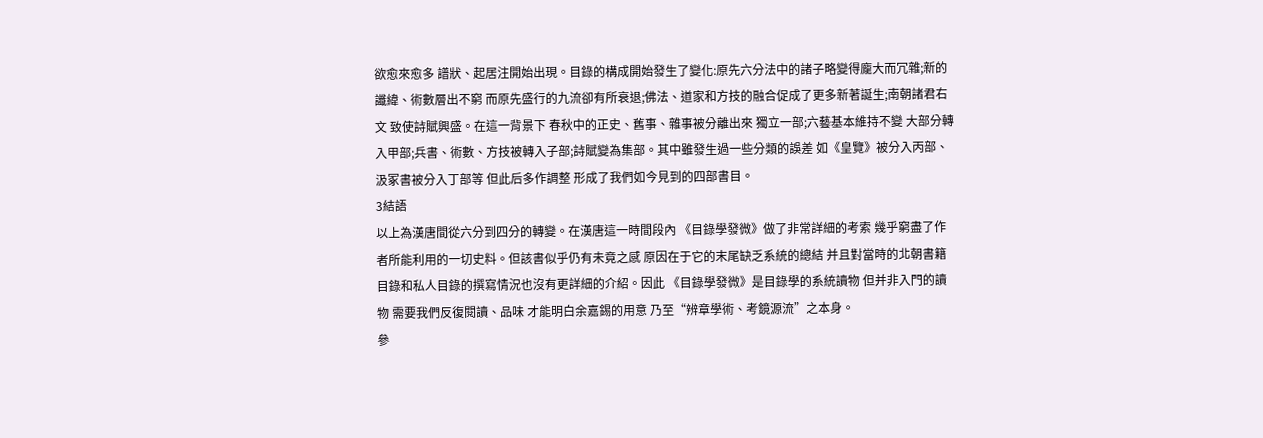欲愈來愈多 譜狀、起居注開始出現。目錄的構成開始發生了變化:原先六分法中的諸子略變得龐大而冗雜;新的讖緯、術數層出不窮 而原先盛行的九流卻有所衰退;佛法、道家和方技的融合促成了更多新著誕生;南朝諸君右文 致使詩賦興盛。在這一背景下 春秋中的正史、舊事、雜事被分離出來 獨立一部;六藝基本維持不變 大部分轉入甲部;兵書、術數、方技被轉入子部;詩賦變為集部。其中雖發生過一些分類的誤差 如《皇覽》被分入丙部、汲冢書被分入丁部等 但此后多作調整 形成了我們如今見到的四部書目。
3結語
以上為漢唐間從六分到四分的轉變。在漢唐這一時間段內 《目錄學發微》做了非常詳細的考索 幾乎窮盡了作者所能利用的一切史料。但該書似乎仍有未竟之感 原因在于它的末尾缺乏系統的總結 并且對當時的北朝書籍目錄和私人目錄的撰寫情況也沒有更詳細的介紹。因此 《目錄學發微》是目錄學的系統讀物 但并非入門的讀物 需要我們反復閱讀、品味 才能明白余嘉錫的用意 乃至“辨章學術、考鏡源流”之本身。
參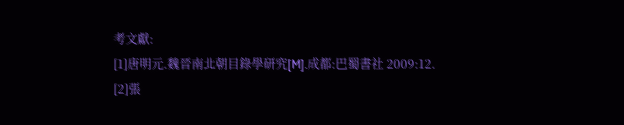考文獻:
[1]唐明元.魏晉南北朝目錄學研究[M].成都:巴蜀書社 2009:12.
[2]張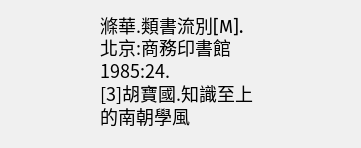滌華.類書流別[M].北京:商務印書館 1985:24.
[3]胡寶國.知識至上的南朝學風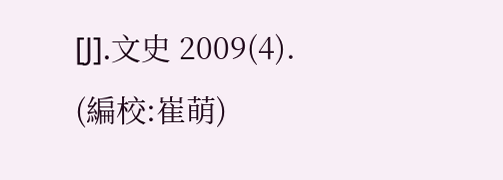[J].文史 2009(4).
(編校:崔萌)